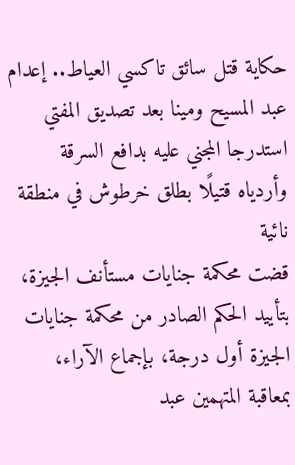حكاية قتل سائق تاكسي العياط.. إعدام عبد المسيح ومينا بعد تصديق المفتي
استدرجا المجني عليه بدافع السرقة وأردياه قتيلًا بطلق خرطوش في منطقة نائية
قضت محكمة جنايات مستأنف الجيزة، بتأييد الحكم الصادر من محكمة جنايات الجيزة أول درجة، بإجماع الآراء، بمعاقبة المتهمين عبد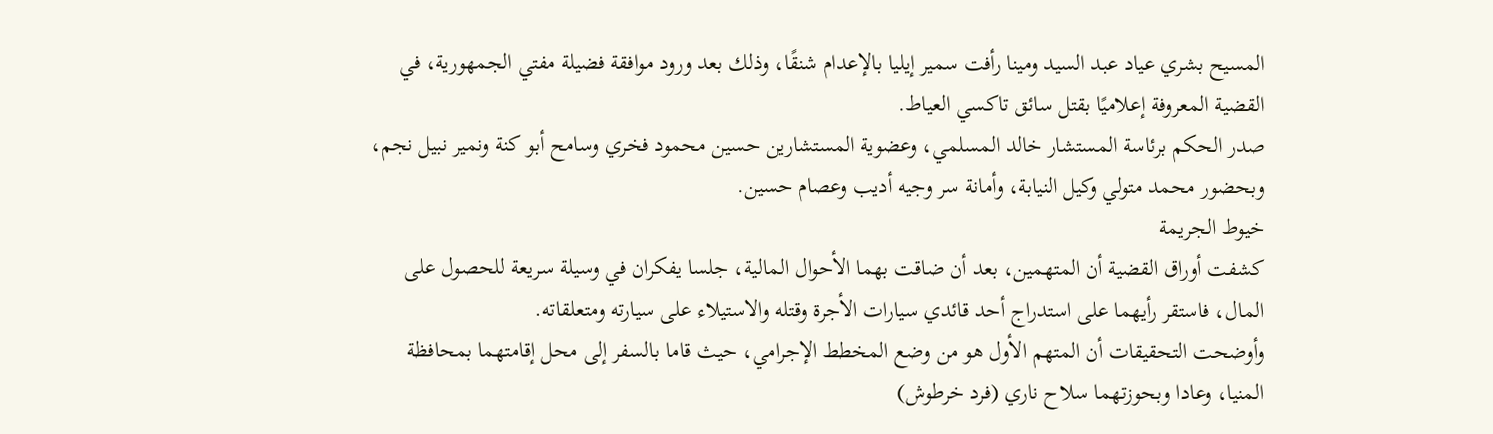المسيح بشري عياد عبد السيد ومينا رأفت سمير إيليا بالإعدام شنقًا، وذلك بعد ورود موافقة فضيلة مفتي الجمهورية، في القضية المعروفة إعلاميًا بقتل سائق تاكسي العياط.
صدر الحكم برئاسة المستشار خالد المسلمي، وعضوية المستشارين حسين محمود فخري وسامح أبو كنة ونمير نبيل نجم، وبحضور محمد متولي وكيل النيابة، وأمانة سر وجيه أديب وعصام حسين.
خيوط الجريمة
كشفت أوراق القضية أن المتهمين، بعد أن ضاقت بهما الأحوال المالية، جلسا يفكران في وسيلة سريعة للحصول على المال، فاستقر رأيهما على استدراج أحد قائدي سيارات الأجرة وقتله والاستيلاء على سيارته ومتعلقاته.
وأوضحت التحقيقات أن المتهم الأول هو من وضع المخطط الإجرامي، حيث قاما بالسفر إلى محل إقامتهما بمحافظة المنيا، وعادا وبحوزتهما سلاح ناري (فرد خرطوش)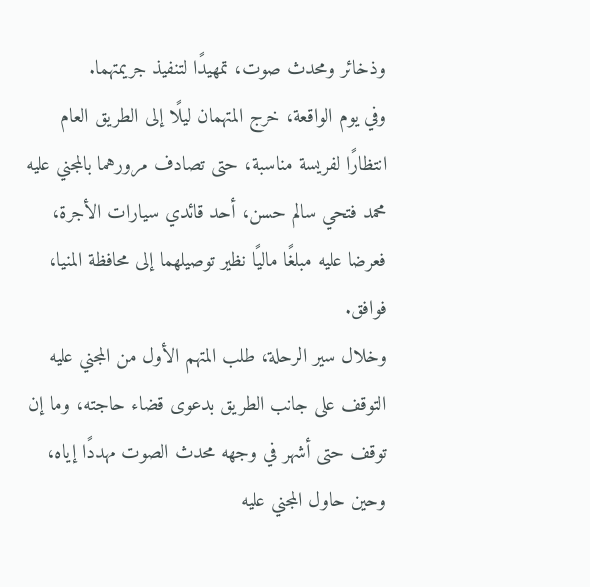وذخائر ومحدث صوت، تمهيدًا لتنفيذ جريمتهما.
وفي يوم الواقعة، خرج المتهمان ليلًا إلى الطريق العام انتظارًا لفريسة مناسبة، حتى تصادف مرورهما بالمجني عليه محمد فتحي سالم حسن، أحد قائدي سيارات الأجرة، فعرضا عليه مبلغًا ماليًا نظير توصيلهما إلى محافظة المنيا، فوافق.
وخلال سير الرحلة، طلب المتهم الأول من المجني عليه التوقف على جانب الطريق بدعوى قضاء حاجته، وما إن توقف حتى أشهر في وجهه محدث الصوت مهددًا إياه، وحين حاول المجني عليه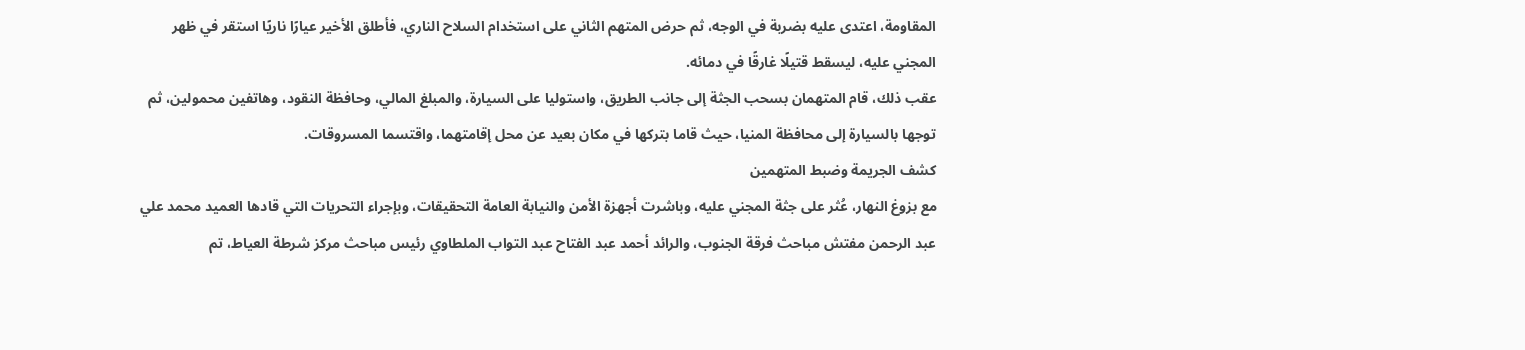المقاومة، اعتدى عليه بضربة في الوجه، ثم حرض المتهم الثاني على استخدام السلاح الناري، فأطلق الأخير عيارًا ناريًا استقر في ظهر المجني عليه، ليسقط قتيلًا غارقًا في دمائه.
عقب ذلك، قام المتهمان بسحب الجثة إلى جانب الطريق، واستوليا على السيارة، والمبلغ المالي، وحافظة النقود، وهاتفين محمولين، ثم توجها بالسيارة إلى محافظة المنيا، حيث قاما بتركها في مكان بعيد عن محل إقامتهما، واقتسما المسروقات.
كشف الجريمة وضبط المتهمين
مع بزوغ النهار، عُثر على جثة المجني عليه، وباشرت أجهزة الأمن والنيابة العامة التحقيقات، وبإجراء التحريات التي قادها العميد محمد علي عبد الرحمن مفتش مباحث فرقة الجنوب، والرائد أحمد عبد الفتاح عبد التواب الملطاوي رئيس مباحث مركز شرطة العياط، تم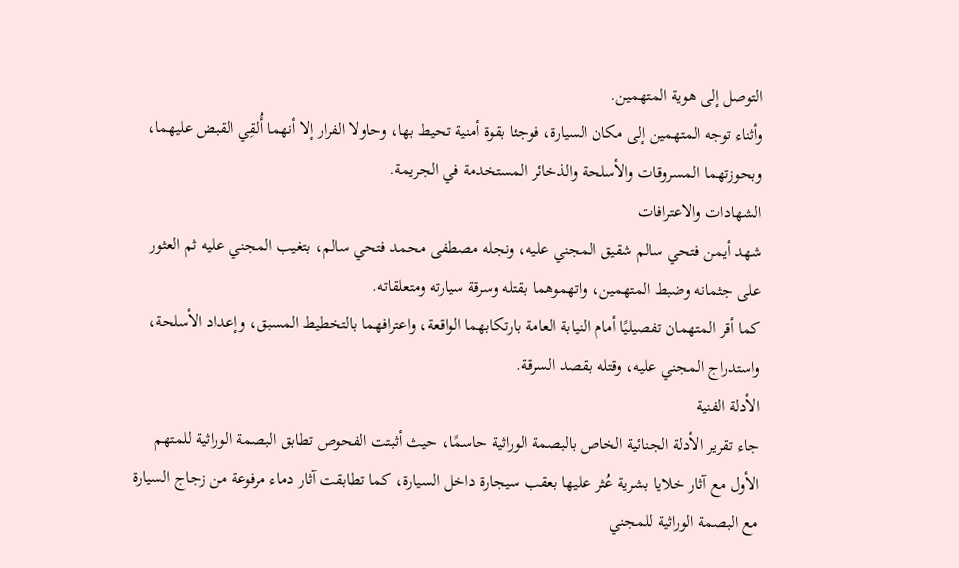التوصل إلى هوية المتهمين.
وأثناء توجه المتهمين إلى مكان السيارة، فوجئا بقوة أمنية تحيط بها، وحاولا الفرار إلا أنهما أُلقِي القبض عليهما، وبحوزتهما المسروقات والأسلحة والذخائر المستخدمة في الجريمة.
الشهادات والاعترافات
شهد أيمن فتحي سالم شقيق المجني عليه، ونجله مصطفى محمد فتحي سالم، بتغيب المجني عليه ثم العثور على جثمانه وضبط المتهمين، واتهموهما بقتله وسرقة سيارته ومتعلقاته.
كما أقر المتهمان تفصيليًا أمام النيابة العامة بارتكابهما الواقعة، واعترافهما بالتخطيط المسبق، وإعداد الأسلحة، واستدراج المجني عليه، وقتله بقصد السرقة.
الأدلة الفنية
جاء تقرير الأدلة الجنائية الخاص بالبصمة الوراثية حاسمًا، حيث أثبتت الفحوص تطابق البصمة الوراثية للمتهم الأول مع آثار خلايا بشرية عُثر عليها بعقب سيجارة داخل السيارة، كما تطابقت آثار دماء مرفوعة من زجاج السيارة مع البصمة الوراثية للمجني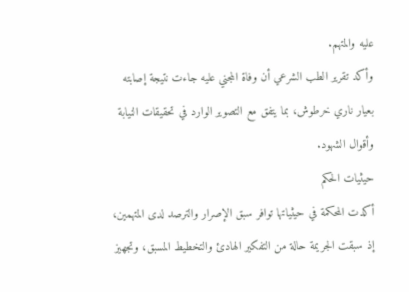عليه والمتهم.
وأكد تقرير الطب الشرعي أن وفاة المجني عليه جاءت نتيجة إصابته بعيار ناري خرطوش، بما يتفق مع التصوير الوارد في تحقيقات النيابة وأقوال الشهود.
حيثيات الحكم
أكدت المحكمة في حيثياتها توافر سبق الإصرار والترصد لدى المتهمين، إذ سبقت الجريمة حالة من التفكير الهادئ والتخطيط المسبق، وتجهيز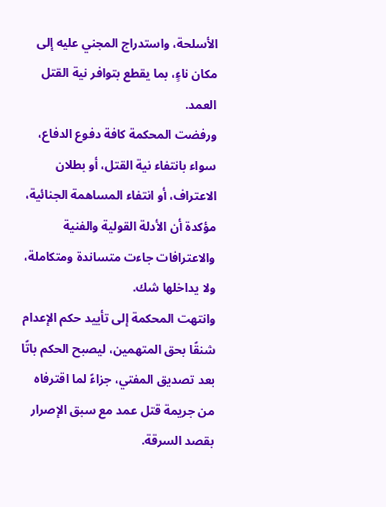الأسلحة، واستدراج المجني عليه إلى مكان ناءٍ، بما يقطع بتوافر نية القتل العمد.
ورفضت المحكمة كافة دفوع الدفاع، سواء بانتفاء نية القتل، أو بطلان الاعتراف، أو انتفاء المساهمة الجنائية، مؤكدة أن الأدلة القولية والفنية والاعترافات جاءت متساندة ومتكاملة، ولا يداخلها شك.
وانتهت المحكمة إلى تأييد حكم الإعدام شنقًا بحق المتهمين، ليصبح الحكم باتًا بعد تصديق المفتي، جزاءً لما اقترفاه من جريمة قتل عمد مع سبق الإصرار بقصد السرقة.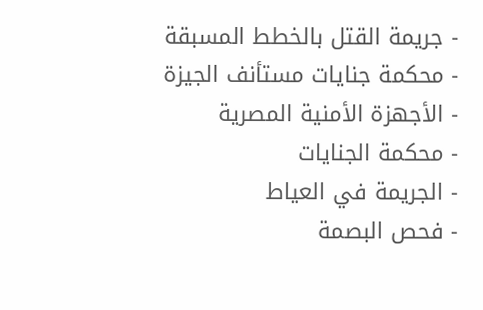- جريمة القتل بالخطط المسبقة
- محكمة جنايات مستأنف الجيزة
- الأجهزة الأمنية المصرية
- محكمة الجنايات
- الجريمة في العياط
- فحص البصمة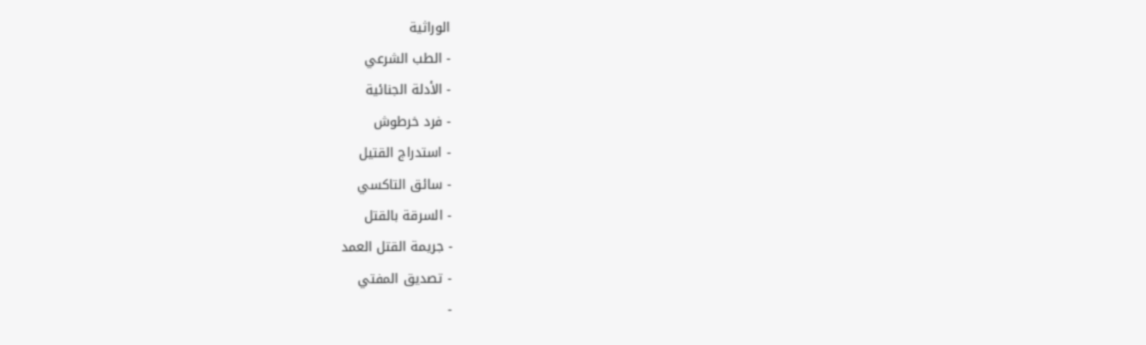الوراثية
- الطب الشرعي
- الأدلة الجنائية
- فرد خرطوش
- استدراج القتيل
- سائق التاكسي
- السرقة بالقتل
- جريمة القتل العمد
- تصديق المفتي
-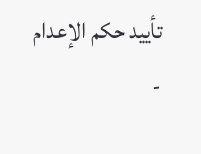تأييد حكم الإعدام
-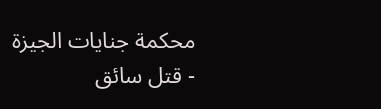محكمة جنايات الجيزة
- قتل سائق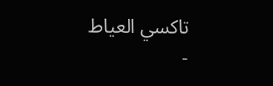تاكسي العياط
-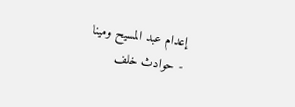إعدام عبد المسيح ومينا
- حوادث خلف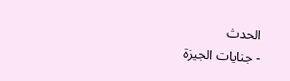الحدث
- جنايات الجيزة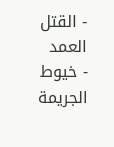- القتل العمد
- خيوط الجريمة